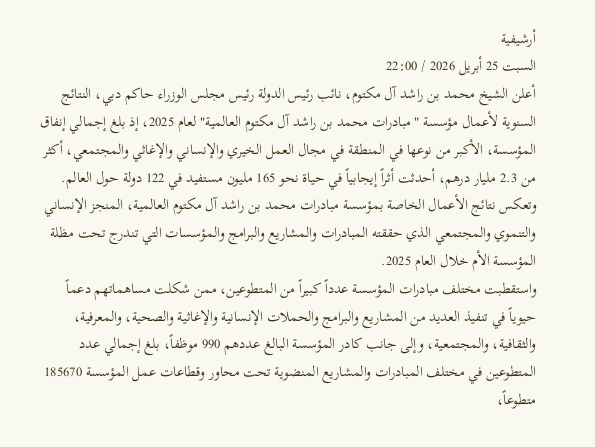أرشيفية
السبت 25 أبريل 2026 / 22:00
أعلن الشيخ محمد بن راشد آل مكتوم، نائب رئيس الدولة رئيس مجلس الوزراء حاكم دبي، النتائج السنوية لأعمال مؤسسة "مبادرات محمد بن راشد آل مكتوم العالمية" لعام 2025، إذ بلغ إجمالي إنفاق المؤسسة، الأكبر من نوعها في المنطقة في مجال العمل الخيري والإنساني والإغاثي والمجتمعي، أكثر من 2.3 مليار درهم، أحدثت أثراً إيجابياً في حياة نحو 165 مليون مستفيد في 122 دولة حول العالم.
وتعكس نتائج الأعمال الخاصة بمؤسسة مبادرات محمد بن راشد آل مكتوم العالمية، المنجز الإنساني والتنموي والمجتمعي الذي حققته المبادرات والمشاريع والبرامج والمؤسسات التي تندرج تحت مظلة المؤسسة الأم خلال العام 2025.
واستقطبت مختلف مبادرات المؤسسة عدداً كبيراً من المتطوعين، ممن شكلت مساهماتهم دعماً حيوياً في تنفيذ العديد من المشاريع والبرامج والحملات الإنسانية والإغاثية والصحية، والمعرفية، والثقافية، والمجتمعية، وإلى جانب كادر المؤسسة البالغ عددهم 990 موظفاً، بلغ إجمالي عدد المتطوعين في مختلف المبادرات والمشاريع المنضوية تحت محاور وقطاعات عمل المؤسسة 185670 متطوعاً،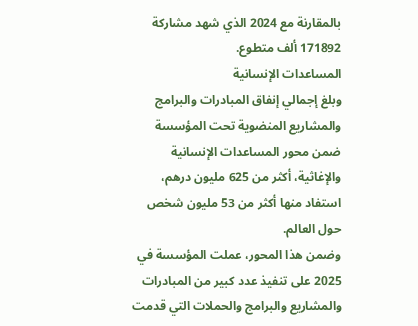بالمقارنة مع 2024 الذي شهد مشاركة 171892 ألف متطوع.
المساعدات الإنسانية
وبلغ إجمالي إنفاق المبادرات والبرامج والمشاريع المنضوية تحت المؤسسة ضمن محور المساعدات الإنسانية والإغاثية، أكثر من 625 مليون درهم، استفاد منها أكثر من 53 مليون شخص حول العالم.
وضمن هذا المحور، عملت المؤسسة في 2025 على تنفيذ عدد كبير من المبادرات والمشاريع والبرامج والحملات التي قدمت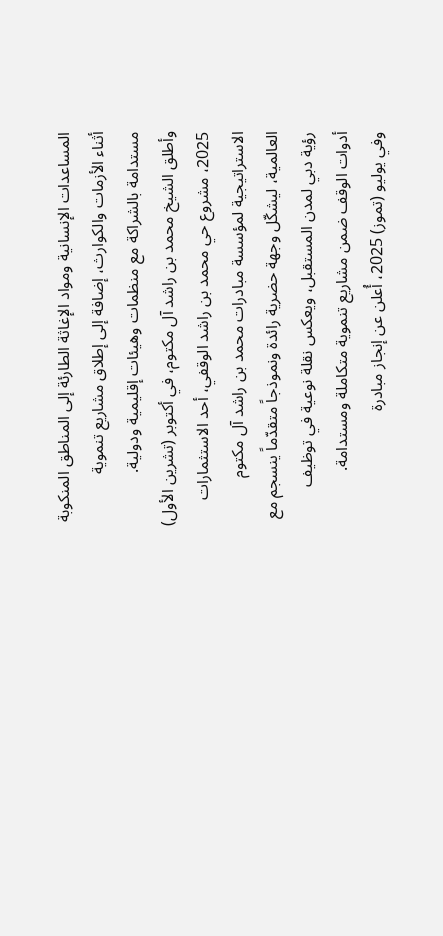المساعدات الإنسانية ومواد الإغاثة الطارئة إلى المناطق المنكوبة أثناء الأزمات والكوارث، إضافة إلى إطلاق مشاريع تنموية مستدامة بالشراكة مع منظمات وهيئات إقليمية ودولية.
وأطلق الشيخ محمد بن راشد آل مكتوم، في أكتوبر (تشرين الأول) 2025، مشروع حي محمد بن راشد الوقفي، أحد الاستثمارات الاستراتيجية لمؤسسة مبادرات محمد بن راشد آل مكتوم العالمية، ليشكّل وجهة حضرية رائدة ونموذجاً متقدّماً ينسجم مع رؤية دبي لمدن المستقبل، ويعكس نقلة نوعية في توظيف أدوات الوقف ضمن مشاريع تنموية متكاملة ومستدامة.
وفي يوليو (تموز) 2025، أُعلن عن إنجاز مبادرة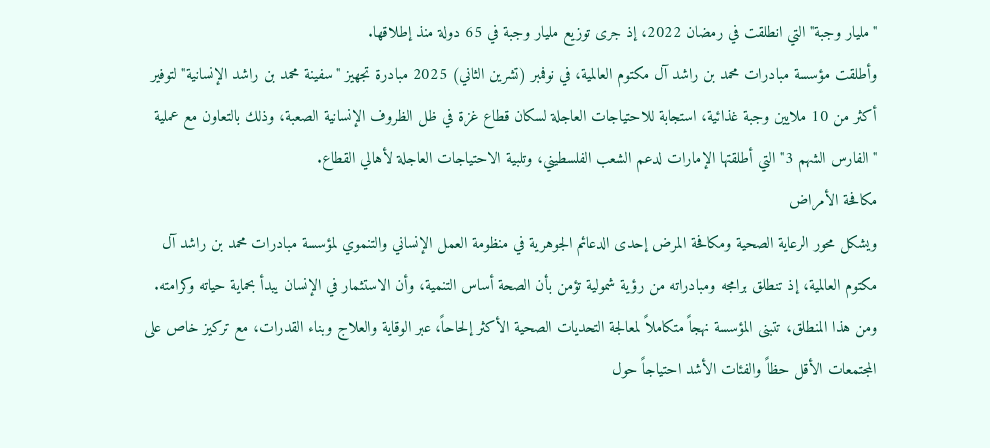"مليار وجبة" التي انطلقت في رمضان 2022، إذ جرى توزيع مليار وجبة في 65 دولة منذ إطلاقها.
وأطلقت مؤسسة مبادرات محمد بن راشد آل مكتوم العالمية، في نوفمبر (تشرين الثاني) 2025 مبادرة تجهيز "سفينة محمد بن راشد الإنسانية" لتوفير أكثر من 10 ملايين وجبة غذائية، استجابة للاحتياجات العاجلة لسكان قطاع غزة في ظل الظروف الإنسانية الصعبة، وذلك بالتعاون مع عملية "الفارس الشهم 3" التي أطلقتها الإمارات لدعم الشعب الفلسطيني، وتلبية الاحتياجات العاجلة لأهالي القطاع.
مكافحة الأمراض
ويشكل محور الرعاية الصحية ومكافحة المرض إحدى الدعائم الجوهرية في منظومة العمل الإنساني والتنموي لمؤسسة مبادرات محمد بن راشد آل مكتوم العالمية، إذ تنطلق برامجه ومبادراته من رؤية شمولية تؤمن بأن الصحة أساس التنمية، وأن الاستثمار في الإنسان يبدأ بحماية حياته وكرامته. ومن هذا المنطلق، تتبنى المؤسسة نهجاً متكاملاً لمعالجة التحديات الصحية الأكثر إلحاحاً، عبر الوقاية والعلاج وبناء القدرات، مع تركيز خاص على المجتمعات الأقل حظاً والفئات الأشد احتياجاً حول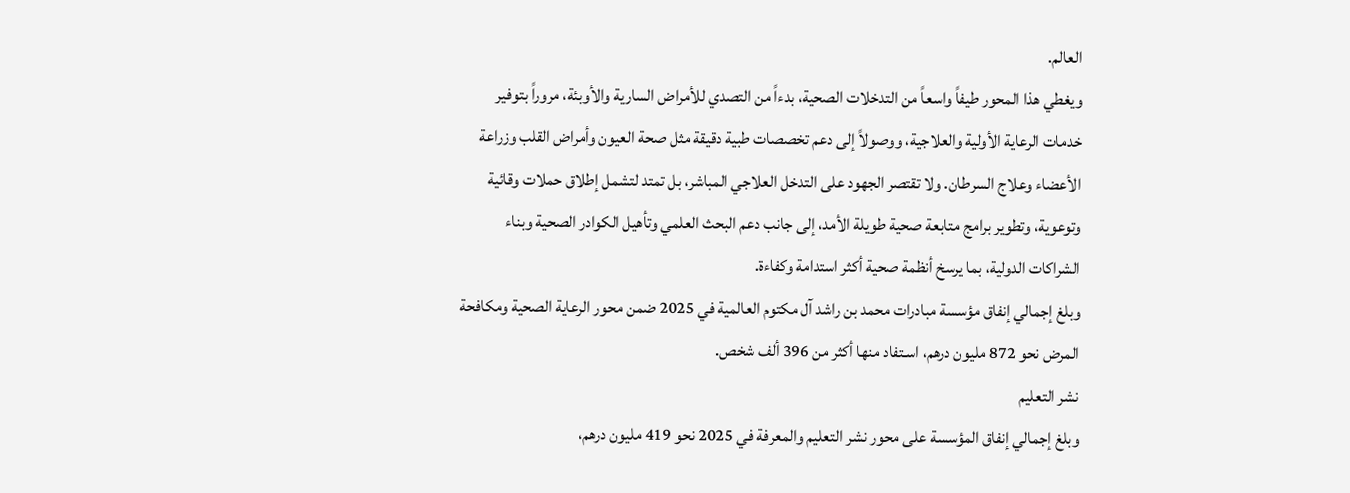العالم.
ويغطي هذا المحور طيفاً واسعاً من التدخلات الصحية، بدءاً من التصدي للأمراض السارية والأوبئة، مروراً بتوفير خدمات الرعاية الأولية والعلاجية، ووصولاً إلى دعم تخصصات طبية دقيقة مثل صحة العيون وأمراض القلب وزراعة الأعضاء وعلاج السرطان. ولا تقتصر الجهود على التدخل العلاجي المباشر، بل تمتد لتشمل إطلاق حملات وقائية وتوعوية، وتطوير برامج متابعة صحية طويلة الأمد، إلى جانب دعم البحث العلمي وتأهيل الكوادر الصحية وبناء الشراكات الدولية، بما يرسخ أنظمة صحية أكثر استدامة وكفاءة.
وبلغ إجمالي إنفاق مؤسسة مبادرات محمد بن راشد آل مكتوم العالمية في 2025 ضمن محور الرعاية الصحية ومكافحة المرض نحو 872 مليون درهم، اسـتفاد منها أكثر من 396 ألف شخص.
نشر التعليم
وبلغ إجمالي إنفاق المؤسسة على محور نشر التعليم والمعرفة في 2025 نحو 419 مليون درهم،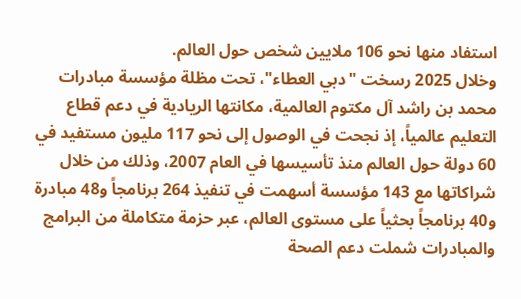استفاد منها نحو 106 ملايين شخص حول العالم.
وخلال 2025 رسخت "دبي العطاء"، تحت مظلة مؤسسة مبادرات محمد بن راشد آل مكتوم العالمية، مكانتها الريادية في دعم قطاع التعليم عالمياً، إذ نجحت في الوصول إلى نحو 117 مليون مستفيد في 60 دولة حول العالم منذ تأسيسها في العام 2007، وذلك من خلال شراكاتها مع 143 مؤسسة أسهمت في تنفيذ 264 برنامجاً و48 مبادرة و40 برنامجاً بحثياً على مستوى العالم، عبر حزمة متكاملة من البرامج والمبادرات شملت دعم الصحة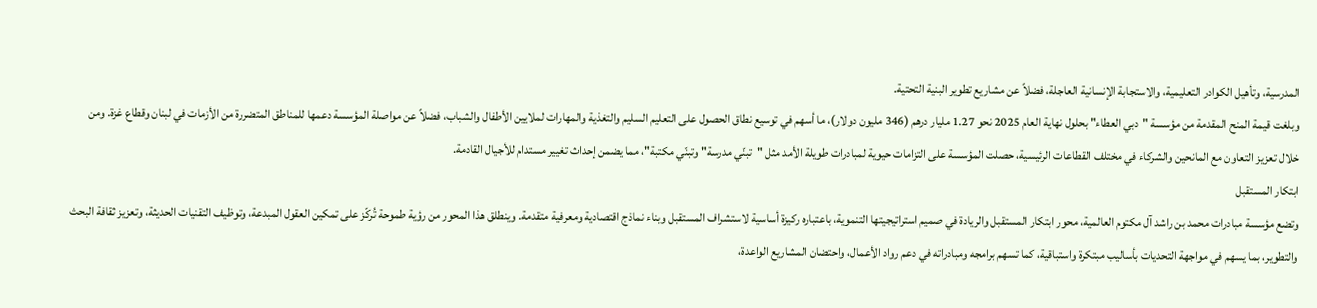المدرسية، وتأهيل الكوادر التعليمية، والاستجابة الإنسانية العاجلة، فضلاً عن مشاريع تطوير البنية التحتية.
وبلغت قيمة المنح المقدمة من مؤسسة "دبي العطاء" بحلول نهاية العام 2025 نحو 1.27 مليار درهم (346 مليون دولار)، ما أسهم في توسيع نطاق الحصول على التعليم السليم والتغذية والمهارات لملايين الأطفال والشباب، فضلاً عن مواصلة المؤسسة دعمها للمناطق المتضررة من الأزمات في لبنان وقطاع غزة. ومن خلال تعزيز التعاون مع المانحين والشركاء في مختلف القطاعات الرئيسية، حصلت المؤسسة على التزامات حيوية لمبادرات طويلة الأمد مثل "تبنّي مدرسة" وتبنّي مكتبة"، مما يضمن إحداث تغيير مستدام للأجيال القادمة.
ابتكار المستقبل
وتضع مؤسسة مبادرات محمد بن راشد آل مكتوم العالمية، محور ابتكار المستقبل والريادة في صميم استراتيجيتها التنموية، باعتباره ركيزة أساسية لاستشراف المستقبل وبناء نماذج اقتصادية ومعرفية متقدمة. وينطلق هذا المحور من رؤية طموحة تُركّز على تمكين العقول المبدعة، وتوظيف التقنيات الحديثة، وتعزيز ثقافة البحث والتطوير، بما يسهم في مواجهة التحديات بأساليب مبتكرة واستباقية، كما تسهم برامجه ومبادراته في دعم رواد الأعمال، واحتضان المشاريع الواعدة،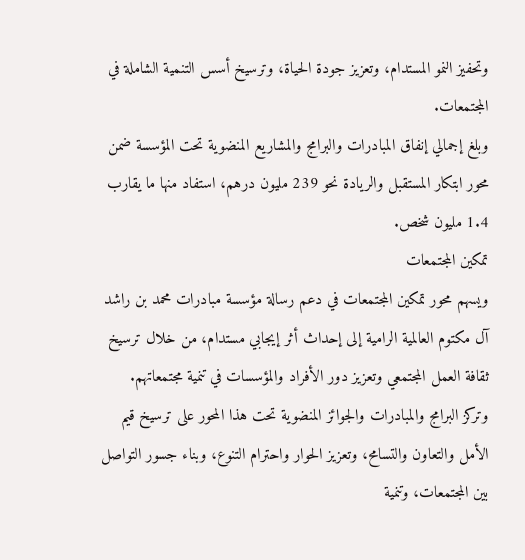وتحفيز النمو المستدام، وتعزيز جودة الحياة، وترسيخ أسس التنمية الشاملة في المجتمعات.
وبلغ إجمالي إنفاق المبادرات والبرامج والمشاريع المنضوية تحت المؤسسة ضمن محور ابتكار المستقبل والريادة نحو 239 مليون درهم، استفاد منها ما يقارب 1.4 مليون شخص.
تمكين المجتمعات
ويسهم محور تمكين المجتمعات في دعم رسالة مؤسسة مبادرات محمد بن راشد آل مكتوم العالمية الرامية إلى إحداث أثر إيجابي مستدام، من خلال ترسيخ ثقافة العمل المجتمعي وتعزيز دور الأفراد والمؤسسات في تنمية مجتمعاتهم. وتركز البرامج والمبادرات والجوائز المنضوية تحت هذا المحور على ترسيخ قيم الأمل والتعاون والتسامح، وتعزيز الحوار واحترام التنوع، وبناء جسور التواصل بين المجتمعات، وتنمية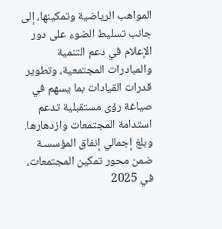المواهب الرياضية وتمكينها، إلى جانب تسليط الضوء على دور الإعلام في دعم التنمية والمبادرات المجتمعية، وتطوير قدرات القيادات بما يسهم في صياغة رؤى مستقبلية تدعم استدامة المجتمعات وازدهارها.
وبلغ إجمالي إنفاق المؤسسـة ضمن محور تمكين المجتمعات، في 2025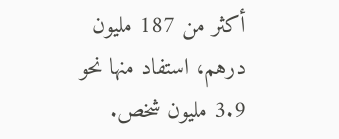أكثر من 187 مليون درهم، استفاد منها نحو 3.9 مليون شخص.